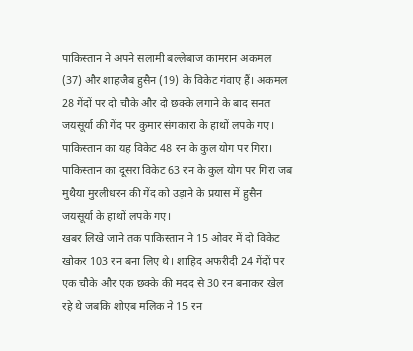पाकिस्तान ने अपने सलामी बल्लेबाज कामरान अकमल (37) और शाहजैब हुसैन (19) के विकेट गंवाए हैं। अकमल 28 गेंदों पर दो चौके और दो छक्के लगाने के बाद सनत जयसूर्या की गेंद पर कुमार संगकारा के हाथों लपके गए। पाकिस्तान का यह विकेट 48 रन के कुल योग पर गिरा।
पाकिस्तान का दूसरा विकेट 63 रन के कुल योग पर गिरा जब मुथैया मुरलीधरन की गेंद को उड़ाने के प्रयास में हुसैन जयसूर्या के हाथों लपके गए।
खबर लिखे जाने तक पाकिस्तान ने 15 ओवर में दो विकेट खोकर 103 रन बना लिए थे। शाहिद अफरीदी 24 गेंदों पर एक चौके और एक छक्के की मदद से 30 रन बनाकर खेल रहे थे जबकि शोएब मलिक ने 15 रन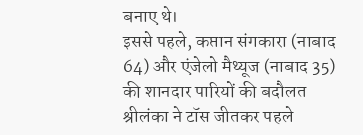बनाए थे।
इससे पहले, कप्तान संगकारा (नाबाद 64) और एंजेलो मैथ्यूज (नाबाद 35) की शानदार पारियों की बदौलत श्रीलंका ने टॉस जीतकर पहले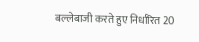बल्लेबाजी करते हुए निर्धारित 20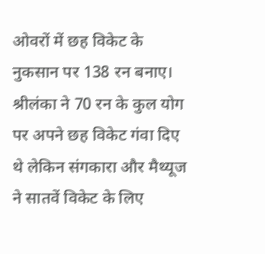ओवरों में छह विकेट के नुकसान पर 138 रन बनाए।
श्रीलंका ने 70 रन के कुल योग पर अपने छह विकेट गंवा दिए थे लेकिन संगकारा और मैथ्यूज ने सातवें विकेट के लिए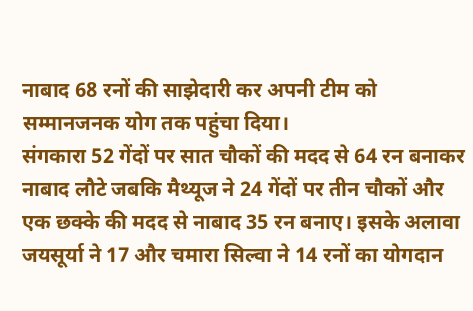नाबाद 68 रनों की साझेदारी कर अपनी टीम को सम्मानजनक योग तक पहुंचा दिया।
संगकारा 52 गेंदों पर सात चौकों की मदद से 64 रन बनाकर नाबाद लौटे जबकि मैथ्यूज ने 24 गेंदों पर तीन चौकों और एक छक्के की मदद से नाबाद 35 रन बनाए। इसके अलावा जयसूर्या ने 17 और चमारा सिल्वा ने 14 रनों का योगदान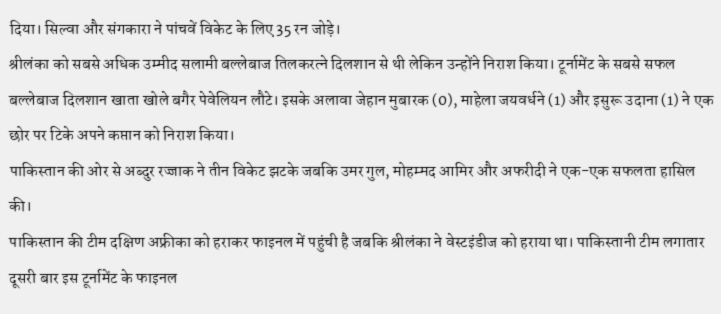दिया। सिल्वा और संगकारा ने पांचवें विकेट के लिए 35 रन जोड़े।
श्रीलंका को सबसे अधिक उम्मीद सलामी बल्लेबाज तिलकरत्ने दिलशान से थी लेकिन उन्होंने निराश किया। टूर्नामेंट के सबसे सफल बल्लेबाज दिलशान खाता खोले बगैर पेवेलियन लौटे। इसके अलावा जेहान मुबारक (0), माहेला जयवर्धने (1) और इसुरू उदाना (1) ने एक छोर पर टिके अपने कप्तान को निराश किया।
पाकिस्तान की ओर से अब्दुर रज्जाक ने तीन विकेट झटके जबकि उमर गुल, मोहम्मद आमिर और अफरीदी ने एक-एक सफलता हासिल की।
पाकिस्तान की टीम दक्षिण अफ्रीका को हराकर फाइनल में पहुंची है जबकि श्रीलंका ने वेस्टइंडीज को हराया था। पाकिस्तानी टीम लगातार दूसरी बार इस टूर्नामेंट के फाइनल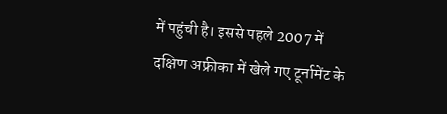में पहुंची है। इससे पहले 2007 में दक्षिण अफ्रीका में खेले गए टूर्नामेंट के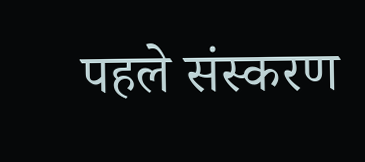पहले संस्करण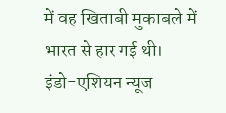में वह खिताबी मुकाबले में भारत से हार गई थी।
इंडो-एशियन न्यूज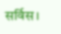सर्विस।